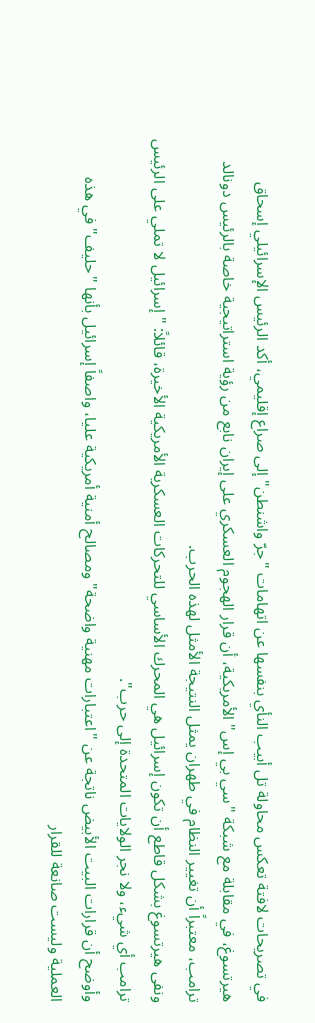في تصريحات لافتة تعكس محاولة تل أبيب النأي بنفسها عن اتهامات "جرّ واشنطن" إلى صراع إقليمي، أكد الرئيس الإسرائيلي إسحاق هيرتسوغ، في مقابلة مع شبكة "سي بي إس" الأمريكية، أن قرار الهجوم العسكري على إيران نابع من رؤية استراتيجية خاصة بالرئيس دونالد ترامب، معتبراً أن تغيير النظام في طهران يمثل النتيجة الأمثل لهذه الحرب.
ونفى هيرتسوغ بشكل قاطع أن تكون إسرائيل هي المحرك الأساسي للتحركات العسكرية الأمريكية الأخيرة، قائلاً: "إسرائيل لا تملي على الرئيس ترامب أي شيء، ولا نجر الولايات المتحدة إلى حرب".
وأوضح أن قرارات البيت الأبيض ناتجة عن "اعتبارات مهنية واضحة" ومصالح أمنية أمريكية عليا، واصفاً إسرائيل بأنها "حليف" في هذه العملية وليست صانعة للقرار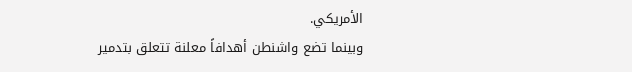الأمريكي.
وبينما تضع واشنطن أهدافاً معلنة تتعلق بتدمير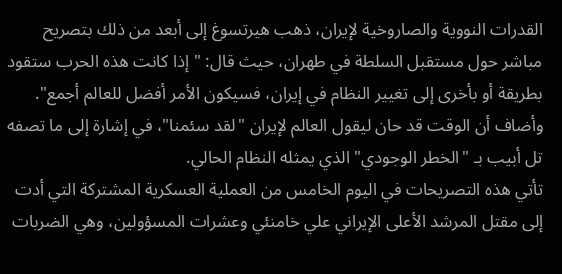القدرات النووية والصاروخية لإيران، ذهب هيرتسوغ إلى أبعد من ذلك بتصريح مباشر حول مستقبل السلطة في طهران، حيث قال: "إذا كانت هذه الحرب ستقود بطريقة أو بأخرى إلى تغيير النظام في إيران، فسيكون الأمر أفضل للعالم أجمع".
وأضاف أن الوقت قد حان ليقول العالم لإيران "لقد سئمنا"، في إشارة إلى ما تصفه تل أبيب بـ "الخطر الوجودي" الذي يمثله النظام الحالي.
تأتي هذه التصريحات في اليوم الخامس من العملية العسكرية المشتركة التي أدت إلى مقتل المرشد الأعلى الإيراني علي خامنئي وعشرات المسؤولين، وهي الضربات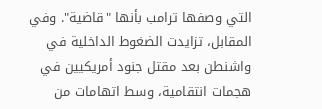التي وصفها ترامب بأنها "قاضية". وفي المقابل، تزايدت الضغوط الداخلية في واشنطن بعد مقتل جنود أمريكيين في هجمات انتقامية، وسط اتهامات من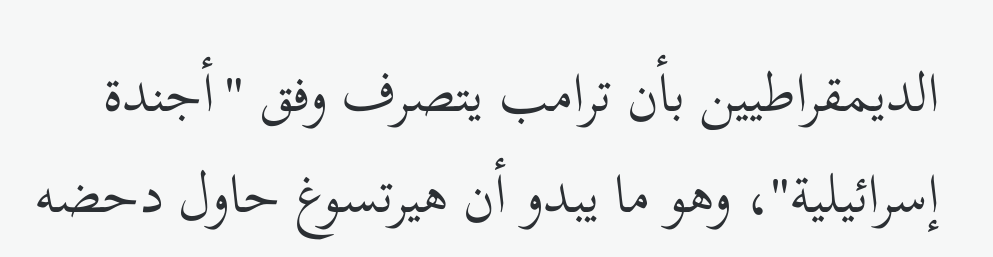الديمقراطيين بأن ترامب يتصرف وفق "أجندة إسرائيلية"، وهو ما يبدو أن هيرتسوغ حاول دحضه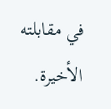في مقابلته الأخيرة.